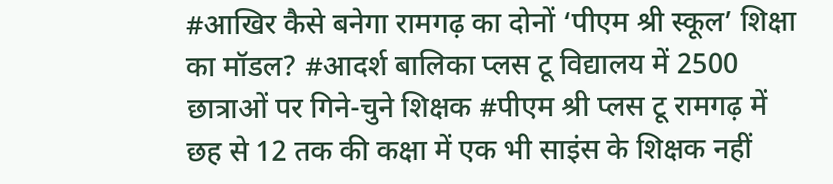#आखिर कैसे बनेगा रामगढ़ का दोनों ‘पीएम श्री स्कूल’ शिक्षा का मॉडल? #आदर्श बालिका प्लस टू विद्यालय में 2500 छात्राओं पर गिने-चुने शिक्षक #पीएम श्री प्लस टू रामगढ़ में छह से 12 तक की कक्षा में एक भी साइंस के शिक्षक नहीं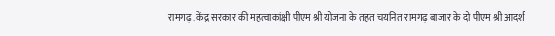रामगढ़. केंद्र सरकार की महत्वाकांक्षी पीएम श्री योजना के तहत चयनित रामगढ़ बाजार के दो पीएम श्री आदर्श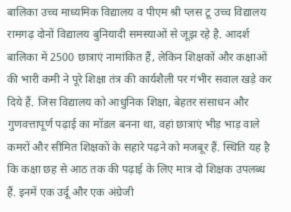बालिका उच्च माध्यमिक विद्यालय व पीएम श्री प्लस टू उच्च विद्यालय रामगढ़ दोनों विद्यालय बुनियादी समस्याओं से जूझ रहे है. आदर्श बालिका में 2500 छात्राएं नामांकित हैं, लेकिन शिक्षकों और कक्षाओं की भारी कमी ने पूरे शिक्षा तंत्र की कार्यशैली पर गंभीर सवाल खड़े कर दिये हैं. जिस विद्यालय को आधुनिक शिक्षा, बेहतर संसाधन और गुणवत्तापूर्ण पढ़ाई का मॉडल बनना था, वहां छात्राएं भीड़ भाड़ वाले कमरों और सीमित शिक्षकों के सहारे पढ़ने को मजबूर हैं. स्थिति यह है कि कक्षा छह से आठ तक की पढ़ाई के लिए मात्र दो शिक्षक उपलब्ध हैं. इनमें एक उर्दू और एक अंग्रेजी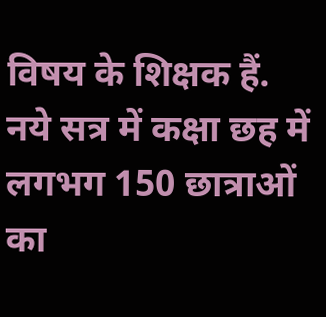विषय के शिक्षक हैं. नये सत्र में कक्षा छह में लगभग 150 छात्राओं का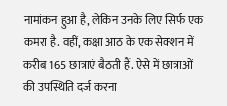नामांकन हुआ है, लेकिन उनके लिए सिर्फ एक कमरा है. वहीं, कक्षा आठ के एक सेक्शन में करीब 165 छात्राएं बैठती हैं. ऐसे में छात्राओं की उपस्थिति दर्ज करना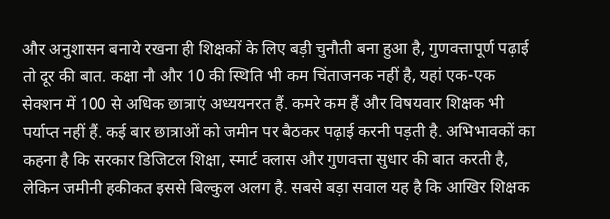और अनुशासन बनाये रखना ही शिक्षकों के लिए बड़ी चुनौती बना हुआ है, गुणवत्तापूर्ण पढ़ाई तो दूर की बात. कक्षा नौ और 10 की स्थिति भी कम चिंताजनक नहीं है, यहां एक-एक सेक्शन में 100 से अधिक छात्राएं अध्ययनरत हैं. कमरे कम हैं और विषयवार शिक्षक भी पर्याप्त नहीं हैं. कई बार छात्राओं को जमीन पर बैठकर पढ़ाई करनी पड़ती है. अभिभावकों का कहना है कि सरकार डिजिटल शिक्षा, स्मार्ट क्लास और गुणवत्ता सुधार की बात करती है, लेकिन जमीनी हकीकत इससे बिल्कुल अलग है. सबसे बड़ा सवाल यह है कि आखिर शिक्षक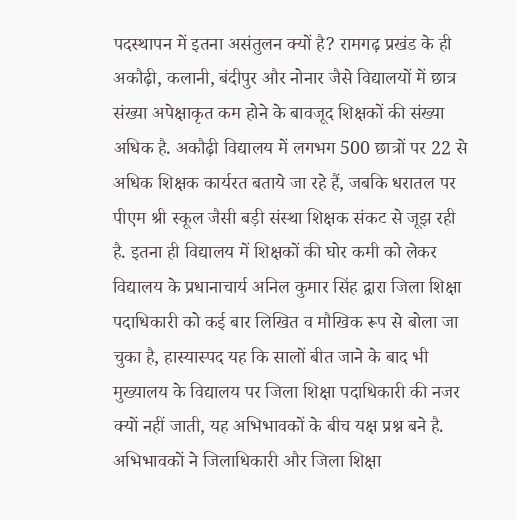पदस्थापन में इतना असंतुलन क्यों है? रामगढ़ प्रखंड के ही अकौढ़ी, कलानी, बंदीपुर और नोनार जैसे विद्यालयों में छात्र संख्या अपेक्षाकृत कम होने के बावजूद शिक्षकों की संख्या अधिक है. अकौढ़ी विद्यालय में लगभग 500 छात्रों पर 22 से अधिक शिक्षक कार्यरत बताये जा रहे हैं, जबकि धरातल पर पीएम श्री स्कूल जैसी बड़ी संस्था शिक्षक संकट से जूझ रही है. इतना ही विद्यालय में शिक्षकों की घोर कमी को लेकर विद्यालय के प्रधानाचार्य अनिल कुमार सिंह द्वारा जिला शिक्षा पदाधिकारी को कई बार लिखित व मौखिक रूप से बोला जा चुका है, हास्यास्पद यह कि सालों बीत जाने के बाद भी मुख्यालय के विद्यालय पर जिला शिक्षा पदाधिकारी की नजर क्यों नहीं जाती, यह अभिभावकों के बीच यक्ष प्रश्न बने है. अभिभावकों ने जिलाधिकारी और जिला शिक्षा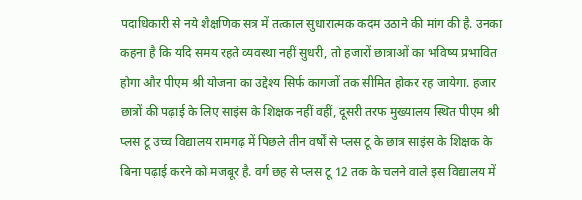पदाधिकारी से नये शैक्षणिक सत्र में तत्काल सुधारात्मक कदम उठाने की मांग की है. उनका कहना है कि यदि समय रहते व्यवस्था नहीं सुधरी, तो हजारों छात्राओं का भविष्य प्रभावित होगा और पीएम श्री योजना का उद्देश्य सिर्फ कागजों तक सीमित होकर रह जायेगा. हजार छात्रों की पढ़ाई के लिए साइंस के शिक्षक नहीं वहीं, दूसरी तरफ मुख्यालय स्थित पीएम श्री प्लस टू उच्च विद्यालय रामगढ़ में पिछले तीन वर्षों से प्लस टू के छात्र साइंस के शिक्षक के बिना पढ़ाई करने को मजबूर है. वर्ग छह से प्लस टू 12 तक के चलने वाले इस विद्यालय में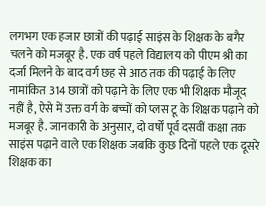लगभग एक हजार छात्रों की पढ़ाई साइंस के शिक्षक के बगैर चलने को मजबूर है. एक वर्ष पहले विद्यालय को पीएम श्री का दर्जा मिलने के बाद वर्ग छह से आठ तक की पढ़ाई के लिए नामांकित 314 छात्रों को पढ़ाने के लिए एक भी शिक्षक मौजूद नहीं है, ऐसे में उक्त वर्ग के बच्चों को प्लस टू के शिक्षक पढ़ाने को मजबूर है. जानकारी के अनुसार, दो वर्षों पूर्व दसवीं कक्षा तक साइंस पढ़ाने वाले एक शिक्षक जबकि कुछ दिनों पहले एक दूसरे शिक्षक का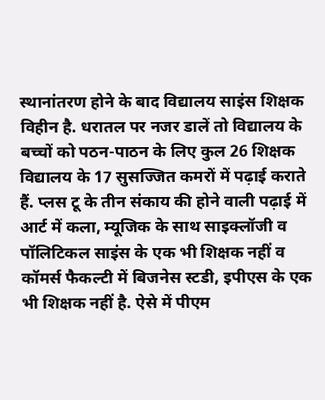स्थानांतरण होने के बाद विद्यालय साइंस शिक्षक विहीन है. धरातल पर नजर डालें तो विद्यालय के बच्चों को पठन-पाठन के लिए कुल 26 शिक्षक विद्यालय के 17 सुसज्जित कमरों में पढ़ाई कराते हैं. प्लस टू के तीन संकाय की होने वाली पढ़ाई में आर्ट में कला, म्यूजिक के साथ साइक्लॉजी व पॉलिटिकल साइंस के एक भी शिक्षक नहीं व कॉमर्स फैकल्टी में बिजनेस स्टडी, इपीएस के एक भी शिक्षक नहीं है. ऐसे में पीएम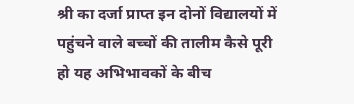श्री का दर्जा प्राप्त इन दोनों विद्यालयों में पहुंचने वाले बच्चों की तालीम कैसे पूरी हो यह अभिभावकों के बीच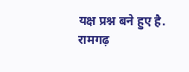यक्ष प्रश्न बने हुए है.
रामगढ़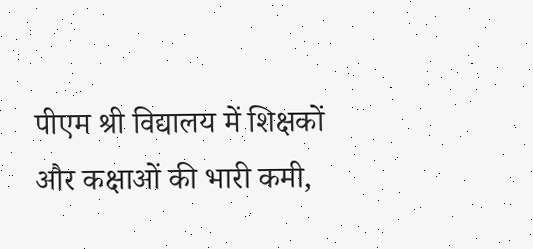पीएम श्री विद्यालय में शिक्षकों और कक्षाओं की भारी कमी,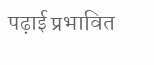पढ़ाई प्रभावित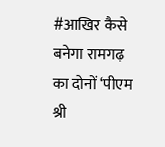#आखिर कैसे बनेगा रामगढ़ का दोनों ‘पीएम श्री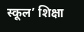स्कूल’ शिक्षा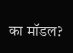का मॉडल?